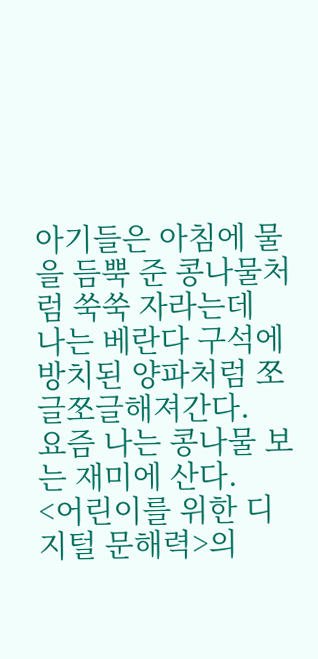아기들은 아침에 물을 듬뿍 준 콩나물처럼 쑥쑥 자라는데
나는 베란다 구석에 방치된 양파처럼 쪼글쪼글해져간다.
요즘 나는 콩나물 보는 재미에 산다.
<어린이를 위한 디지털 문해력>의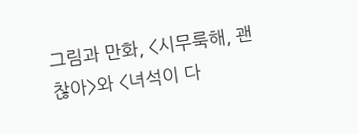그림과 만화, <시무룩해, 괜찮아>와 <녀석이 다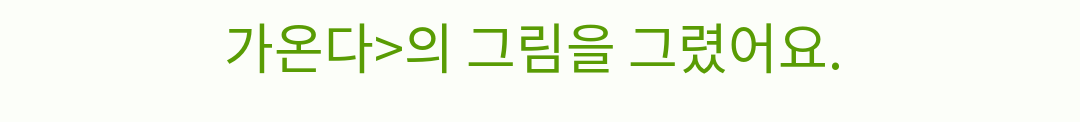가온다>의 그림을 그렸어요.